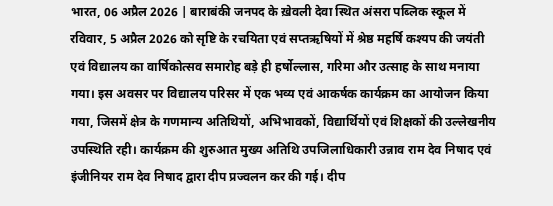भारत, 06 अप्रैल 2026 | बाराबंकी जनपद के ख़ेवली देवा स्थित अंसरा पब्लिक स्कूल में रविवार, 5 अप्रैल 2026 को सृष्टि के रचयिता एवं सप्तऋषियों में श्रेष्ठ महर्षि कश्यप की जयंती एवं विद्यालय का वार्षिकोत्सव समारोह बड़े ही हर्षोल्लास, गरिमा और उत्साह के साथ मनाया गया। इस अवसर पर विद्यालय परिसर में एक भव्य एवं आकर्षक कार्यक्रम का आयोजन किया गया, जिसमें क्षेत्र के गणमान्य अतिथियों, अभिभावकों, विद्यार्थियों एवं शिक्षकों की उल्लेखनीय उपस्थिति रही। कार्यक्रम की शुरुआत मुख्य अतिथि उपजिलाधिकारी उन्नाव राम देव निषाद एवं इंजीनियर राम देव निषाद द्वारा दीप प्रज्वलन कर की गई। दीप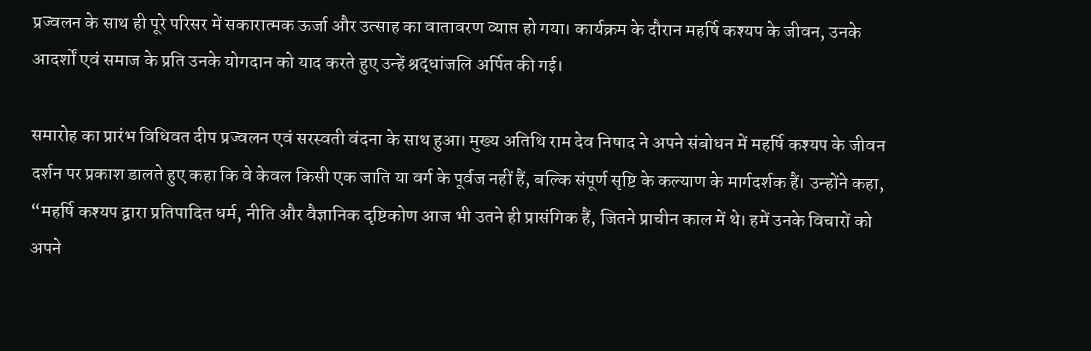प्रज्वलन के साथ ही पूरे परिसर में सकारात्मक ऊर्जा और उत्साह का वातावरण व्याप्त हो गया। कार्यक्रम के दौरान महर्षि कश्यप के जीवन, उनके आदर्शों एवं समाज के प्रति उनके योगदान को याद करते हुए उन्हें श्रद्धांजलि अर्पित की गई।

समारोह का प्रारंभ विधिवत दीप प्रज्वलन एवं सरस्वती वंदना के साथ हुआ। मुख्य अतिथि राम देव निषाद ने अपने संबोधन में महर्षि कश्यप के जीवन दर्शन पर प्रकाश डालते हुए कहा कि वे केवल किसी एक जाति या वर्ग के पूर्वज नहीं हैं, बल्कि संपूर्ण सृष्टि के कल्याण के मार्गदर्शक हैं। उन्होंने कहा, “महर्षि कश्यप द्वारा प्रतिपादित धर्म, नीति और वैज्ञानिक दृष्टिकोण आज भी उतने ही प्रासंगिक हैं, जितने प्राचीन काल में थे। हमें उनके विचारों को अपने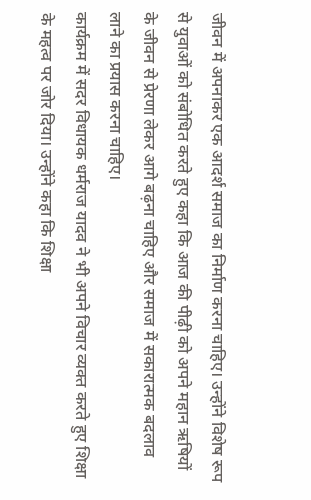जीवन में अपनाकर एक आदर्श समाज का निर्माण करना चाहिए। उन्होंने विशेष रूप से युवाओं को संबोधित करते हुए कहा कि आज की पीढ़ी को अपने महान ऋषियों के जीवन से प्रेरणा लेकर आगे बढ़ना चाहिए और समाज में सकारात्मक बदलाव लाने का प्रयास करना चाहिए।
कार्यक्रम में सदर विधायक धर्मराज यादव ने भी अपने विचार व्यक्त करते हुए शिक्षा के महत्व पर जोर दिया। उन्होंने कहा कि शिक्षा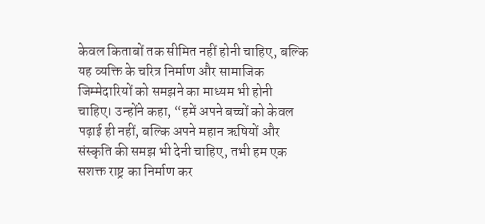केवल किताबों तक सीमित नहीं होनी चाहिए, बल्कि यह व्यक्ति के चरित्र निर्माण और सामाजिक जिम्मेदारियों को समझने का माध्यम भी होनी चाहिए। उन्होंने कहा, “हमें अपने बच्चों को केवल पढ़ाई ही नहीं, बल्कि अपने महान ऋषियों और संस्कृति की समझ भी देनी चाहिए, तभी हम एक सशक्त राष्ट्र का निर्माण कर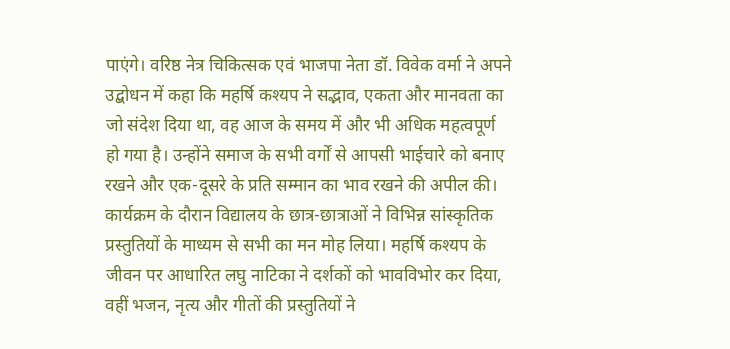पाएंगे। वरिष्ठ नेत्र चिकित्सक एवं भाजपा नेता डॉ. विवेक वर्मा ने अपने उद्बोधन में कहा कि महर्षि कश्यप ने सद्भाव, एकता और मानवता का जो संदेश दिया था, वह आज के समय में और भी अधिक महत्वपूर्ण हो गया है। उन्होंने समाज के सभी वर्गों से आपसी भाईचारे को बनाए रखने और एक-दूसरे के प्रति सम्मान का भाव रखने की अपील की।
कार्यक्रम के दौरान विद्यालय के छात्र-छात्राओं ने विभिन्न सांस्कृतिक प्रस्तुतियों के माध्यम से सभी का मन मोह लिया। महर्षि कश्यप के जीवन पर आधारित लघु नाटिका ने दर्शकों को भावविभोर कर दिया, वहीं भजन, नृत्य और गीतों की प्रस्तुतियों ने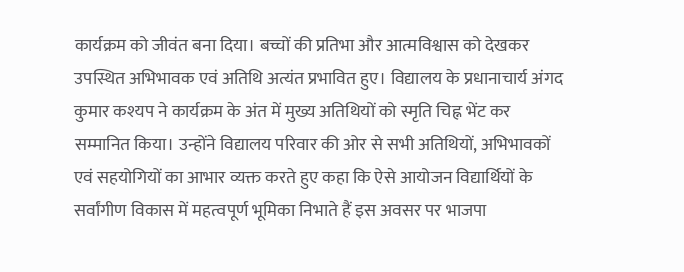कार्यक्रम को जीवंत बना दिया। बच्चों की प्रतिभा और आत्मविश्वास को देखकर उपस्थित अभिभावक एवं अतिथि अत्यंत प्रभावित हुए। विद्यालय के प्रधानाचार्य अंगद कुमार कश्यप ने कार्यक्रम के अंत में मुख्य अतिथियों को स्मृति चिह्न भेंट कर सम्मानित किया। उन्होंने विद्यालय परिवार की ओर से सभी अतिथियों, अभिभावकों एवं सहयोगियों का आभार व्यक्त करते हुए कहा कि ऐसे आयोजन विद्यार्थियों के सर्वांगीण विकास में महत्वपूर्ण भूमिका निभाते हैं इस अवसर पर भाजपा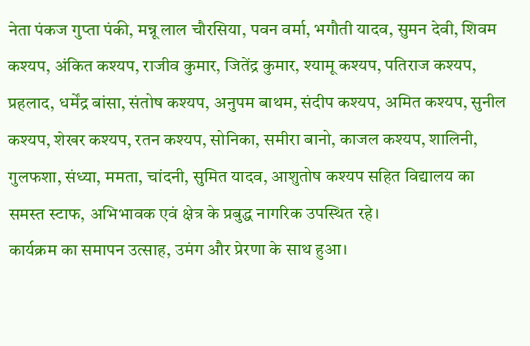नेता पंकज गुप्ता पंकी, मन्नू लाल चौरसिया, पवन वर्मा, भगौती यादव, सुमन देवी, शिवम कश्यप, अंकित कश्यप, राजीव कुमार, जितेंद्र कुमार, श्यामू कश्यप, पतिराज कश्यप, प्रहलाद, धर्मेंद्र बांसा, संतोष कश्यप, अनुपम बाथम, संदीप कश्यप, अमित कश्यप, सुनील कश्यप, शेखर कश्यप, रतन कश्यप, सोनिका, समीरा बानो, काजल कश्यप, शालिनी, गुलफशा, संध्या, ममता, चांदनी, सुमित यादव, आशुतोष कश्यप सहित विद्यालय का समस्त स्टाफ, अभिभावक एवं क्षेत्र के प्रबुद्ध नागरिक उपस्थित रहे।
कार्यक्रम का समापन उत्साह, उमंग और प्रेरणा के साथ हुआ।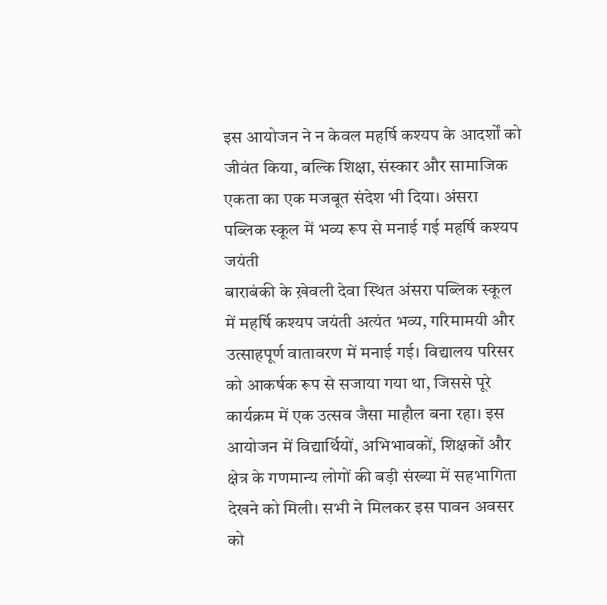इस आयोजन ने न केवल महर्षि कश्यप के आदर्शों को जीवंत किया, बल्कि शिक्षा, संस्कार और सामाजिक एकता का एक मजबूत संदेश भी दिया। अंसरा पब्लिक स्कूल में भव्य रूप से मनाई गई महर्षि कश्यप जयंती
बाराबंकी के ख़ेवली देवा स्थित अंसरा पब्लिक स्कूल में महर्षि कश्यप जयंती अत्यंत भव्य, गरिमामयी और उत्साहपूर्ण वातावरण में मनाई गई। विद्यालय परिसर को आकर्षक रूप से सजाया गया था, जिससे पूरे कार्यक्रम में एक उत्सव जैसा माहौल बना रहा। इस आयोजन में विद्यार्थियों, अभिभावकों, शिक्षकों और क्षेत्र के गणमान्य लोगों की बड़ी संख्या में सहभागिता देखने को मिली। सभी ने मिलकर इस पावन अवसर को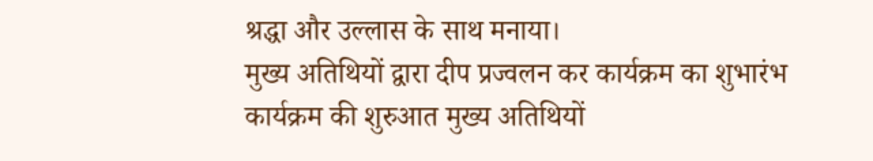श्रद्धा और उल्लास के साथ मनाया।
मुख्य अतिथियों द्वारा दीप प्रज्वलन कर कार्यक्रम का शुभारंभ
कार्यक्रम की शुरुआत मुख्य अतिथियों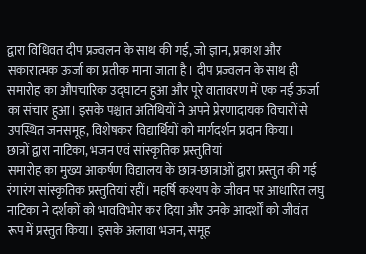द्वारा विधिवत दीप प्रज्वलन के साथ की गई, जो ज्ञान, प्रकाश और सकारात्मक ऊर्जा का प्रतीक माना जाता है। दीप प्रज्वलन के साथ ही समारोह का औपचारिक उद्घाटन हुआ और पूरे वातावरण में एक नई ऊर्जा का संचार हुआ। इसके पश्चात अतिथियों ने अपने प्रेरणादायक विचारों से उपस्थित जनसमूह, विशेषकर विद्यार्थियों को मार्गदर्शन प्रदान किया।
छात्रों द्वारा नाटिका, भजन एवं सांस्कृतिक प्रस्तुतियां
समारोह का मुख्य आकर्षण विद्यालय के छात्र-छात्राओं द्वारा प्रस्तुत की गई रंगारंग सांस्कृतिक प्रस्तुतियां रहीं। महर्षि कश्यप के जीवन पर आधारित लघु नाटिका ने दर्शकों को भावविभोर कर दिया और उनके आदर्शों को जीवंत रूप में प्रस्तुत किया। इसके अलावा भजन, समूह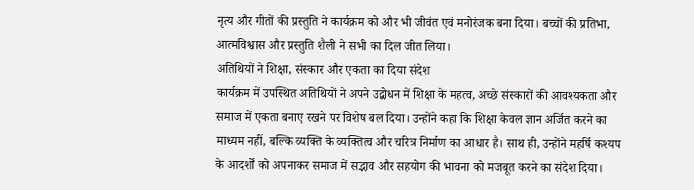नृत्य और गीतों की प्रस्तुति ने कार्यक्रम को और भी जीवंत एवं मनोरंजक बना दिया। बच्चों की प्रतिभा, आत्मविश्वास और प्रस्तुति शैली ने सभी का दिल जीत लिया।
अतिथियों ने शिक्षा, संस्कार और एकता का दिया संदेश
कार्यक्रम में उपस्थित अतिथियों ने अपने उद्बोधन में शिक्षा के महत्व, अच्छे संस्कारों की आवश्यकता और समाज में एकता बनाए रखने पर विशेष बल दिया। उन्होंने कहा कि शिक्षा केवल ज्ञान अर्जित करने का माध्यम नहीं, बल्कि व्यक्ति के व्यक्तित्व और चरित्र निर्माण का आधार है। साथ ही, उन्होंने महर्षि कश्यप के आदर्शों को अपनाकर समाज में सद्भाव और सहयोग की भावना को मजबूत करने का संदेश दिया।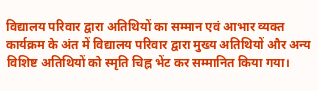विद्यालय परिवार द्वारा अतिथियों का सम्मान एवं आभार व्यक्त
कार्यक्रम के अंत में विद्यालय परिवार द्वारा मुख्य अतिथियों और अन्य विशिष्ट अतिथियों को स्मृति चिह्न भेंट कर सम्मानित किया गया।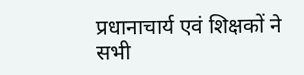प्रधानाचार्य एवं शिक्षकों ने सभी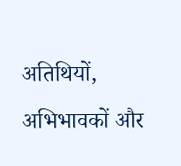अतिथियों, अभिभावकों और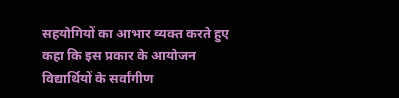सहयोगियों का आभार व्यक्त करते हुए कहा कि इस प्रकार के आयोजन विद्यार्थियों के सर्वांगीण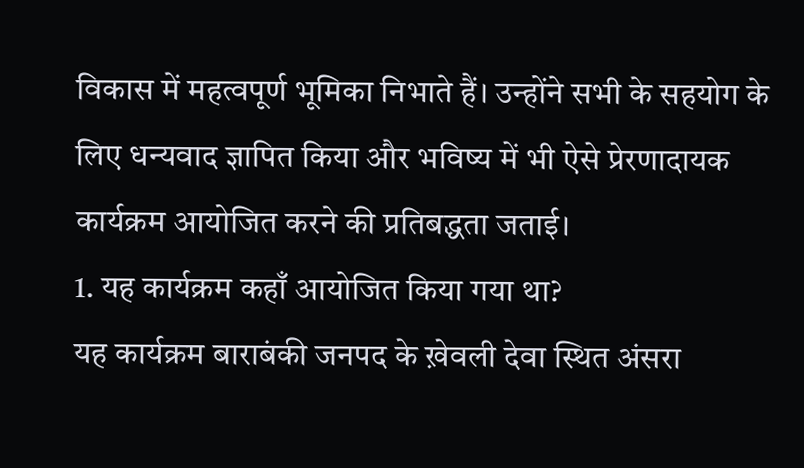विकास में महत्वपूर्ण भूमिका निभाते हैं। उन्होंने सभी के सहयोग के लिए धन्यवाद ज्ञापित किया और भविष्य में भी ऐसे प्रेरणादायक कार्यक्रम आयोजित करने की प्रतिबद्धता जताई।
1. यह कार्यक्रम कहाँ आयोजित किया गया था?
यह कार्यक्रम बाराबंकी जनपद के ख़ेवली देवा स्थित अंसरा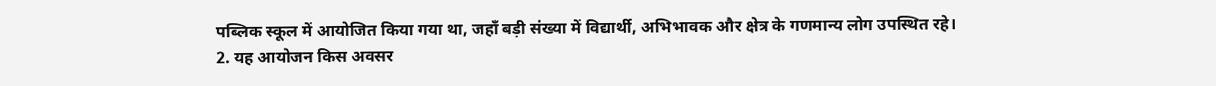पब्लिक स्कूल में आयोजित किया गया था, जहाँ बड़ी संख्या में विद्यार्थी, अभिभावक और क्षेत्र के गणमान्य लोग उपस्थित रहे।
2. यह आयोजन किस अवसर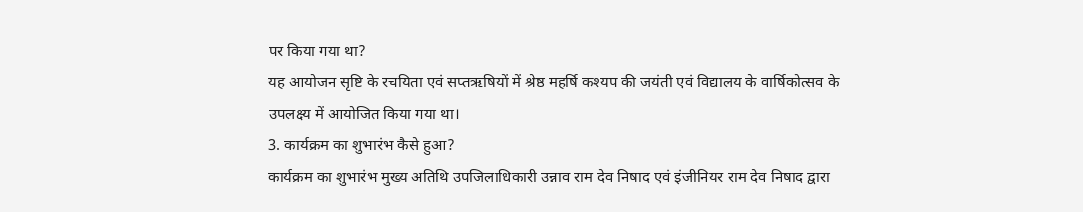पर किया गया था?
यह आयोजन सृष्टि के रचयिता एवं सप्तऋषियों में श्रेष्ठ महर्षि कश्यप की जयंती एवं विद्यालय के वार्षिकोत्सव के उपलक्ष्य में आयोजित किया गया था।
3. कार्यक्रम का शुभारंभ कैसे हुआ?
कार्यक्रम का शुभारंभ मुख्य अतिथि उपजिलाधिकारी उन्नाव राम देव निषाद एवं इंजीनियर राम देव निषाद द्वारा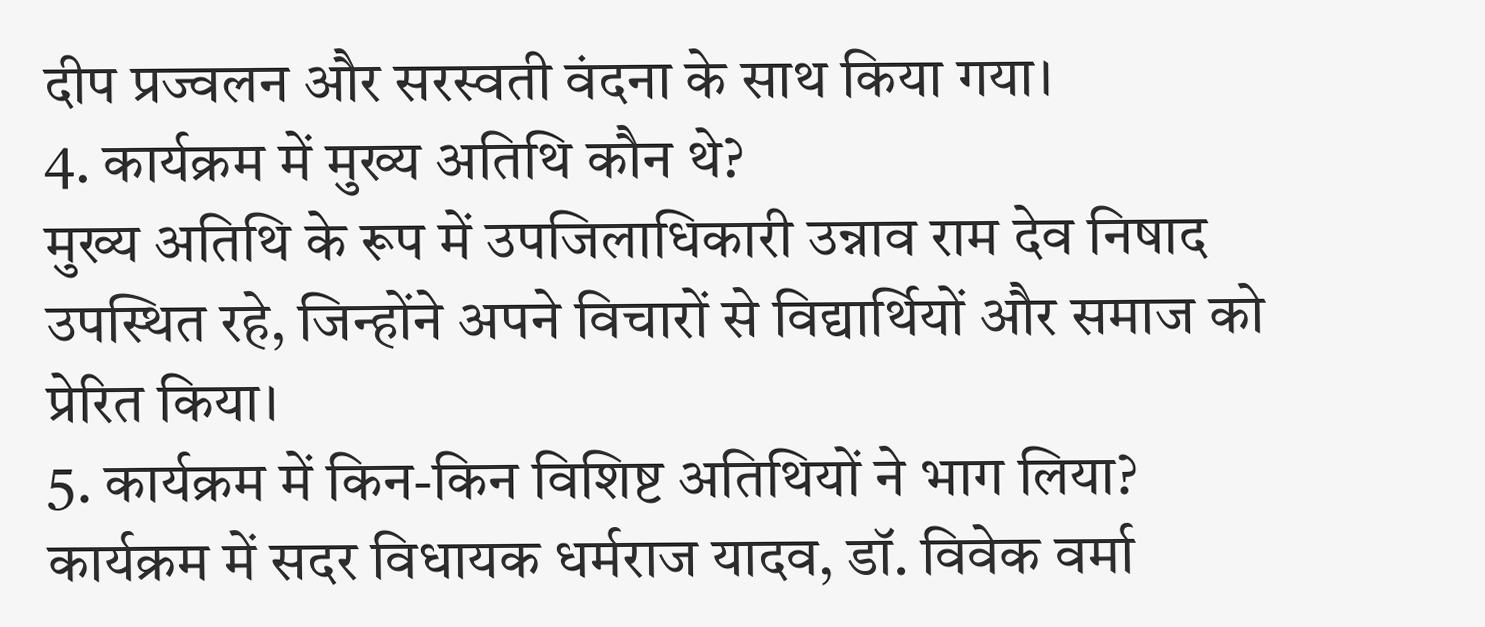दीप प्रज्वलन और सरस्वती वंदना के साथ किया गया।
4. कार्यक्रम में मुख्य अतिथि कौन थे?
मुख्य अतिथि के रूप में उपजिलाधिकारी उन्नाव राम देव निषाद उपस्थित रहे, जिन्होंने अपने विचारों से विद्यार्थियों और समाज को प्रेरित किया।
5. कार्यक्रम में किन-किन विशिष्ट अतिथियों ने भाग लिया?
कार्यक्रम में सदर विधायक धर्मराज यादव, डॉ. विवेक वर्मा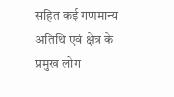सहित कई गणमान्य अतिथि एवं क्षेत्र के प्रमुख लोग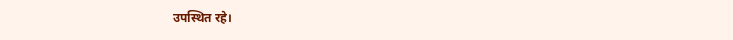उपस्थित रहे।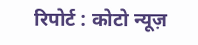रिपोर्ट : कोटो न्यूज़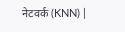नेटवर्क (KNN) |